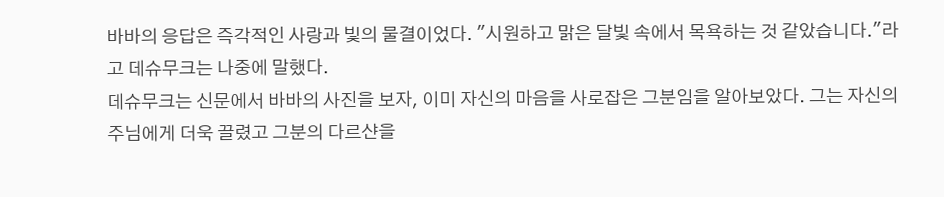바바의 응답은 즉각적인 사랑과 빛의 물결이었다. "시원하고 맑은 달빛 속에서 목욕하는 것 같았습니다."라고 데슈무크는 나중에 말했다.
데슈무크는 신문에서 바바의 사진을 보자, 이미 자신의 마음을 사로잡은 그분임을 알아보았다. 그는 자신의 주님에게 더욱 끌렸고 그분의 다르샨을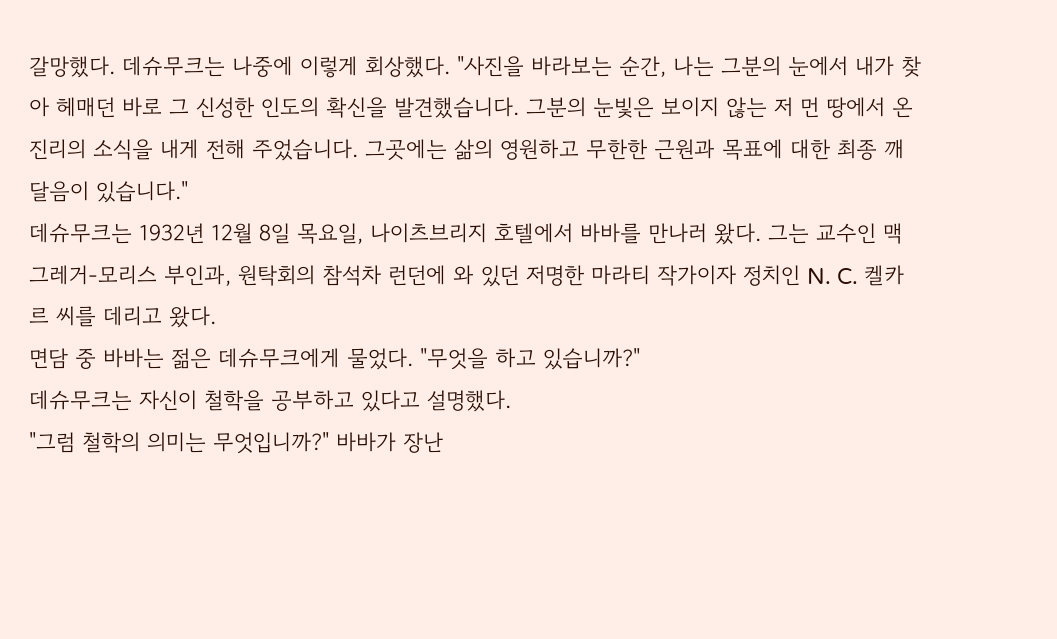갈망했다. 데슈무크는 나중에 이렇게 회상했다. "사진을 바라보는 순간, 나는 그분의 눈에서 내가 찾아 헤매던 바로 그 신성한 인도의 확신을 발견했습니다. 그분의 눈빛은 보이지 않는 저 먼 땅에서 온 진리의 소식을 내게 전해 주었습니다. 그곳에는 삶의 영원하고 무한한 근원과 목표에 대한 최종 깨달음이 있습니다."
데슈무크는 1932년 12월 8일 목요일, 나이츠브리지 호텔에서 바바를 만나러 왔다. 그는 교수인 맥그레거-모리스 부인과, 원탁회의 참석차 런던에 와 있던 저명한 마라티 작가이자 정치인 N. C. 켈카르 씨를 데리고 왔다.
면담 중 바바는 젊은 데슈무크에게 물었다. "무엇을 하고 있습니까?"
데슈무크는 자신이 철학을 공부하고 있다고 설명했다.
"그럼 철학의 의미는 무엇입니까?" 바바가 장난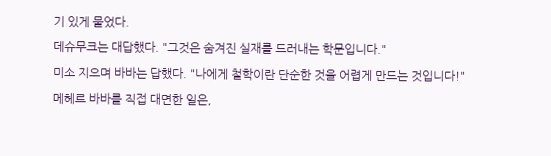기 있게 물었다.
데슈무크는 대답했다. "그것은 숨겨진 실재를 드러내는 학문입니다."
미소 지으며 바바는 답했다. "나에게 철학이란 단순한 것을 어렵게 만드는 것입니다!"
메헤르 바바를 직접 대면한 일은,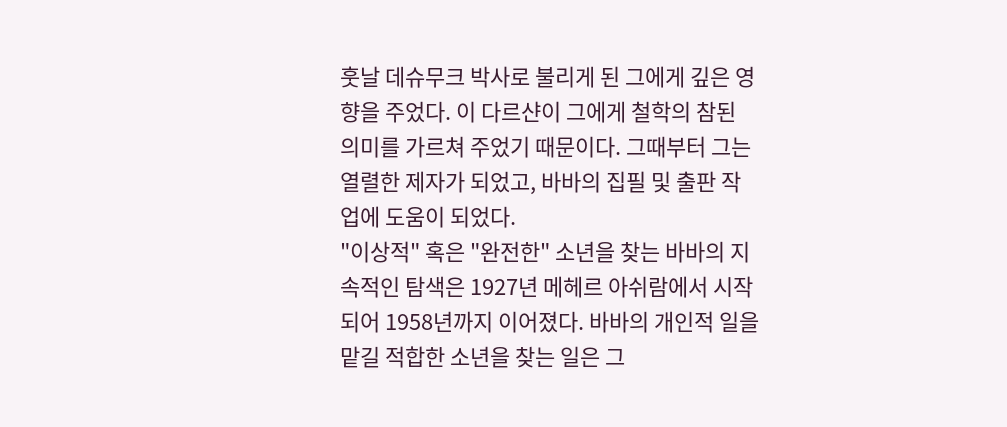훗날 데슈무크 박사로 불리게 된 그에게 깊은 영향을 주었다. 이 다르샨이 그에게 철학의 참된 의미를 가르쳐 주었기 때문이다. 그때부터 그는 열렬한 제자가 되었고, 바바의 집필 및 출판 작업에 도움이 되었다.
"이상적" 혹은 "완전한" 소년을 찾는 바바의 지속적인 탐색은 1927년 메헤르 아쉬람에서 시작되어 1958년까지 이어졌다. 바바의 개인적 일을 맡길 적합한 소년을 찾는 일은 그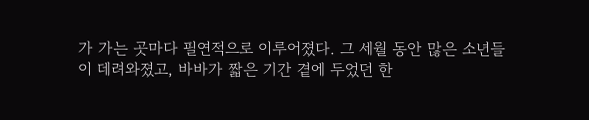가 가는 곳마다 필연적으로 이루어졌다. 그 세월 동안 많은 소년들이 데려와졌고, 바바가 짧은 기간 곁에 두었던 한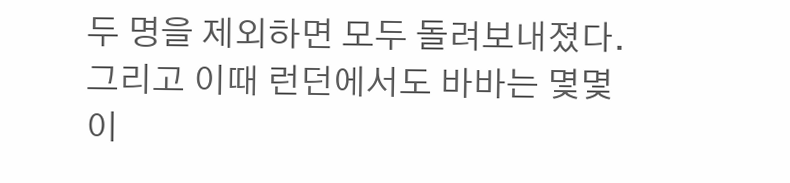두 명을 제외하면 모두 돌려보내졌다. 그리고 이때 런던에서도 바바는 몇몇 이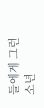들에게 그런 소년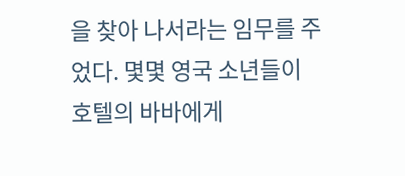을 찾아 나서라는 임무를 주었다. 몇몇 영국 소년들이 호텔의 바바에게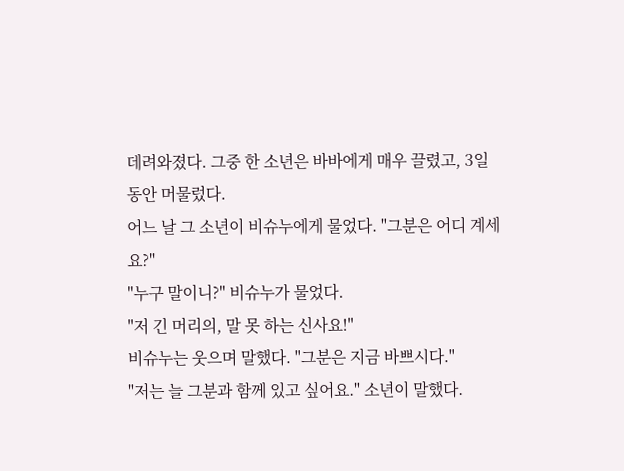데려와졌다. 그중 한 소년은 바바에게 매우 끌렸고, 3일 동안 머물렀다.
어느 날 그 소년이 비슈누에게 물었다. "그분은 어디 계세요?"
"누구 말이니?" 비슈누가 물었다.
"저 긴 머리의, 말 못 하는 신사요!"
비슈누는 웃으며 말했다. "그분은 지금 바쁘시다."
"저는 늘 그분과 함께 있고 싶어요." 소년이 말했다.